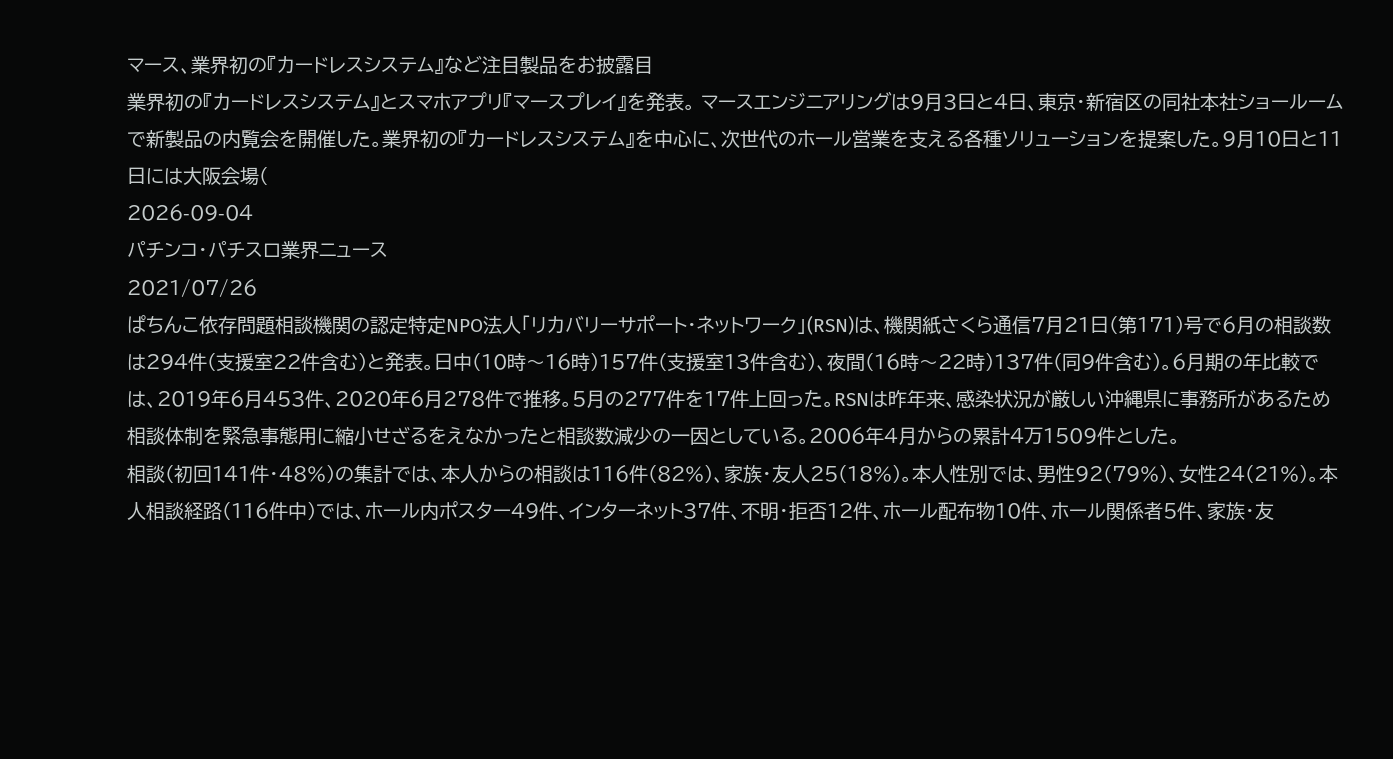マース、業界初の『カードレスシステム』など注目製品をお披露目
業界初の『カードレスシステム』とスマホアプリ『マースプレイ』を発表。 マースエンジニアリングは9月3日と4日、東京・新宿区の同社本社ショールームで新製品の内覧会を開催した。業界初の『カードレスシステム』を中心に、次世代のホール営業を支える各種ソリューションを提案した。9月10日と11日には大阪会場(
2026-09-04
パチンコ・パチスロ業界ニュース
2021/07/26
ぱちんこ依存問題相談機関の認定特定NPO法人「リカバリーサポート・ネットワーク」(RSN)は、機関紙さくら通信7月21日(第171)号で6月の相談数は294件(支援室22件含む)と発表。日中(10時〜16時)157件(支援室13件含む)、夜間(16時〜22時)137件(同9件含む)。6月期の年比較では、2019年6月453件、2020年6月278件で推移。5月の277件を17件上回った。RSNは昨年来、感染状況が厳しい沖縄県に事務所があるため相談体制を緊急事態用に縮小せざるをえなかったと相談数減少の一因としている。2006年4月からの累計4万1509件とした。
相談(初回141件・48%)の集計では、本人からの相談は116件(82%)、家族・友人25(18%)。本人性別では、男性92(79%)、女性24(21%)。本人相談経路(116件中)では、ホール内ポスター49件、インターネット37件、不明・拒否12件、ホール配布物10件、ホール関係者5件、家族・友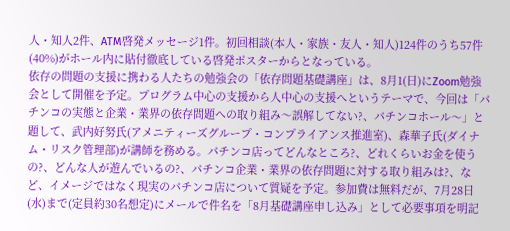人・知人2件、ATM啓発メッセージ1件。初回相談(本人・家族・友人・知人)124件のうち57件(40%)がホール内に貼付徹底している啓発ポスターからとなっている。
依存の問題の支援に携わる人たちの勉強会の「依存問題基礎講座」は、8月1(日)にZoom勉強会として開催を予定。プログラム中心の支援から人中心の支援へというテーマで、今回は「パチンコの実態と企業・業界の依存問題への取り組み〜誤解してない?、パチンコホール〜」と題して、武内好努氏(アメニティーズグループ・コンプライアンス推進室)、森華子氏(ダイナム・リスク管理部)が講師を務める。パチンコ店ってどんなところ?、どれくらいお金を使うの?、どんな人が遊んでいるの?、パチンコ企業・業界の依存問題に対する取り組みは?、など、イメージではなく現実のパチンコ店について質疑を予定。参加費は無料だが、7月28日(水)まで(定員約30名想定)にメールで件名を「8月基礎講座申し込み」として必要事項を明記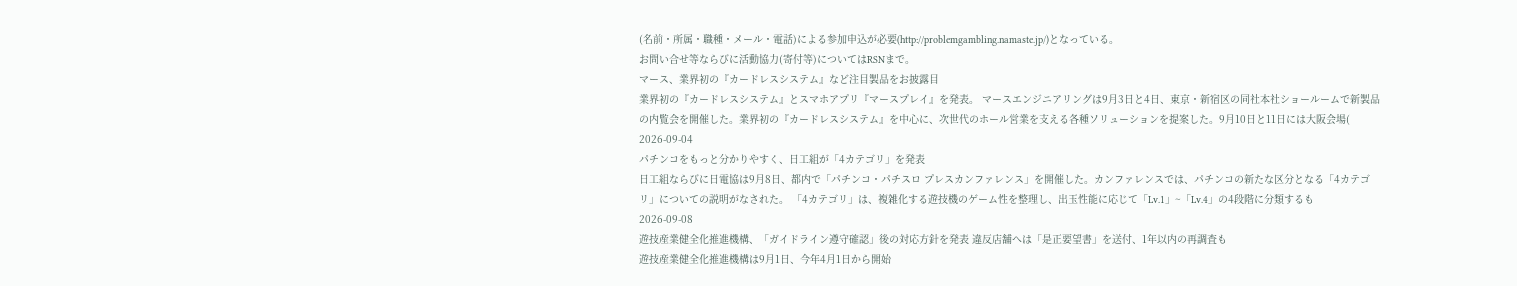(名前・所属・職種・メール・電話)による参加申込が必要(http://problemgambling.namaste.jp/)となっている。
お問い合せ等ならびに活動協力(寄付等)についてはRSNまで。
マース、業界初の『カードレスシステム』など注目製品をお披露目
業界初の『カードレスシステム』とスマホアプリ『マースプレイ』を発表。 マースエンジニアリングは9月3日と4日、東京・新宿区の同社本社ショールームで新製品の内覧会を開催した。業界初の『カードレスシステム』を中心に、次世代のホール営業を支える各種ソリューションを提案した。9月10日と11日には大阪会場(
2026-09-04
パチンコをもっと分かりやすく、日工組が「4カテゴリ」を発表
日工組ならびに日電協は9月8日、都内で「パチンコ・パチスロ プレスカンファレンス」を開催した。カンファレンスでは、パチンコの新たな区分となる「4カテゴリ」についての説明がなされた。 「4カテゴリ」は、複雑化する遊技機のゲーム性を整理し、出玉性能に応じて「Lv.1」~「Lv.4」の4段階に分類するも
2026-09-08
遊技産業健全化推進機構、「ガイドライン遵守確認」後の対応方針を発表 違反店舗へは「是正要望書」を送付、1年以内の再調査も
遊技産業健全化推進機構は9月1日、今年4月1日から開始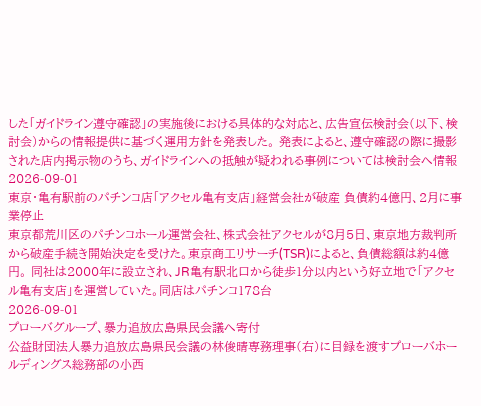した「ガイドライン遵守確認」の実施後における具体的な対応と、広告宣伝検討会(以下、検討会)からの情報提供に基づく運用方針を発表した。 発表によると、遵守確認の際に撮影された店内掲示物のうち、ガイドラインへの抵触が疑われる事例については検討会へ情報
2026-09-01
東京・亀有駅前のパチンコ店「アクセル亀有支店」経営会社が破産 負債約4億円、2月に事業停止
東京都荒川区のパチンコホール運営会社、株式会社アクセルが8月5日、東京地方裁判所から破産手続き開始決定を受けた。東京商工リサーチ(TSR)によると、負債総額は約4億円。 同社は2000年に設立され、JR亀有駅北口から徒歩1分以内という好立地で「アクセル亀有支店」を運営していた。同店はパチンコ178台
2026-09-01
プローバグループ、暴力追放広島県民会議へ寄付
公益財団法人暴力追放広島県民会議の林俊晴専務理事(右)に目録を渡すプローバホールディングス総務部の小西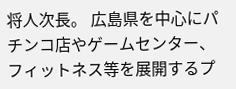将人次長。 広島県を中心にパチンコ店やゲームセンター、フィットネス等を展開するプ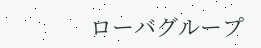ローバグループ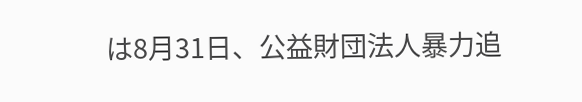は8月31日、公益財団法人暴力追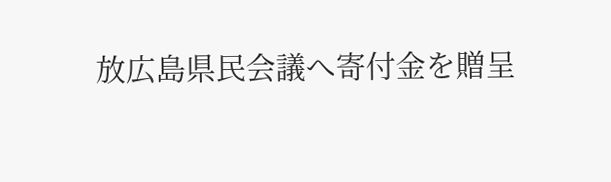放広島県民会議へ寄付金を贈呈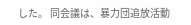した。 同会議は、暴力団追放活動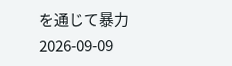を通じて暴力
2026-09-09